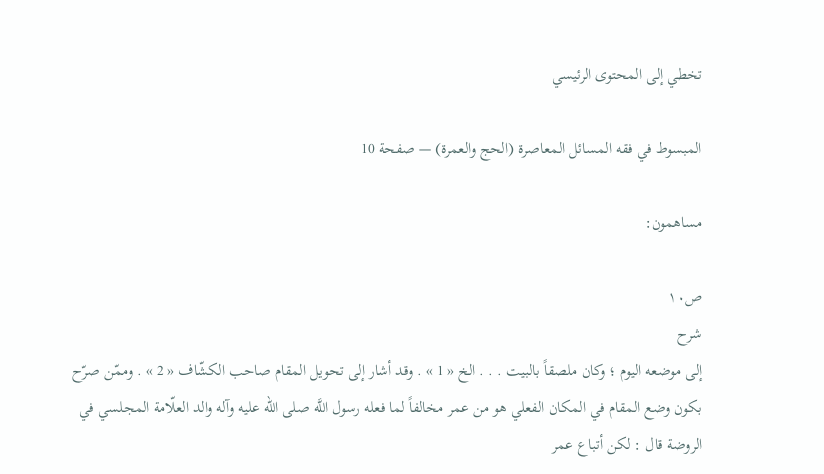تخطي إلى المحتوى الرئيسي

المبسوط في فقه المسائل المعاصرة (الحج والعمرة) — صفحة 10

مساهمون:

ص١٠
شرح
إلى موضعه اليوم ؛ وكان ملصقاً بالبيت . . . الخ « 1 » . وقد أشار إلى تحويل المقام صاحب الكشّاف « 2 » . وممّن صرّح بكون وضع المقام في المكان الفعلي هو من عمر مخالفاً لما فعله رسول اللَّه صلى الله عليه وآله والد العلّامة المجلسي في الروضة قال : لكن أتباع عمر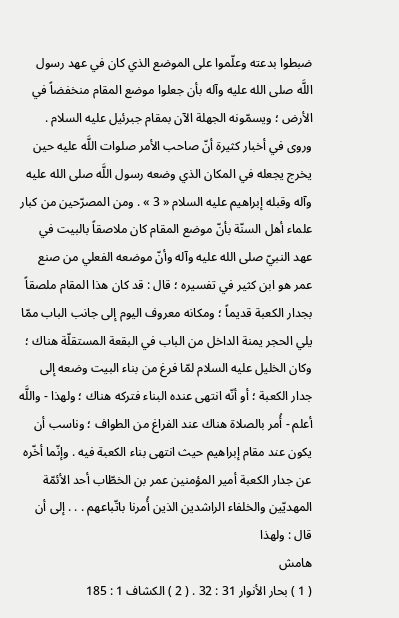ضبطوا بدعته وعلّموا على الموضع الذي كان في عهد رسول اللَّه صلى الله عليه وآله بأن جعلوا موضع المقام منخفضاً في الأرض ؛ ويسمّونه الجهلة الآن بمقام جبرئيل عليه السلام . وروى في أخبار كثيرة أنّ صاحب الأمر صلوات اللَّه عليه حين يخرج يجعله في المكان الذي وضعه رسول اللَّه صلى الله عليه وآله وقبله إبراهيم عليه السلام « 3 » . ومن المصرّحين من كبار علماء أهل السنّة بأنّ موضع المقام كان ملاصقاً بالبيت في عهد النبيّ صلى الله عليه وآله وأنّ موضعه الفعلي من صنع عمر هو ابن كثير في تفسيره ؛ قال : قد كان هذا المقام ملصقاً بجدار الكعبة قديماً ؛ ومكانه معروف اليوم إلى جانب الباب ممّا يلي الحجر يمنة الداخل من الباب في البقعة المستقلّة هناك ؛ وكان الخليل عليه السلام لمّا فرغ من بناء البيت وضعه إلى جدار الكعبة ؛ أو أنّه انتهى عنده البناء فتركه هناك ؛ ولهذا - واللَّه أعلم - أُمر بالصلاة هناك عند الفراغ من الطواف ؛ وناسب أن يكون عند مقام إبراهيم حيث انتهى بناء الكعبة فيه . وإنّما أخّره عن جدار الكعبة أمير المؤمنين عمر بن الخطّاب أحد الأئمّة المهديّين والخلفاء الراشدين الذين أُمرنا باتّباعهم . . . إلى أن قال : ولهذا
هامش
( 1 ) بحار الأنوار 31 : 32 . ( 2 ) الكشاف 1 : 185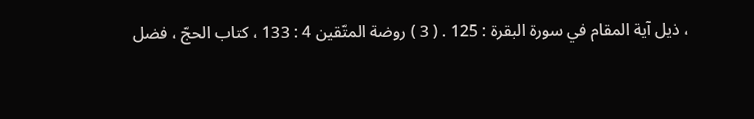، ذيل آية المقام في سورة البقرة : 125 . ( 3 ) روضة المتّقين 4 : 133 ، كتاب الحجّ ، فضل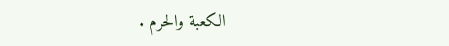الكعبة والحرم .